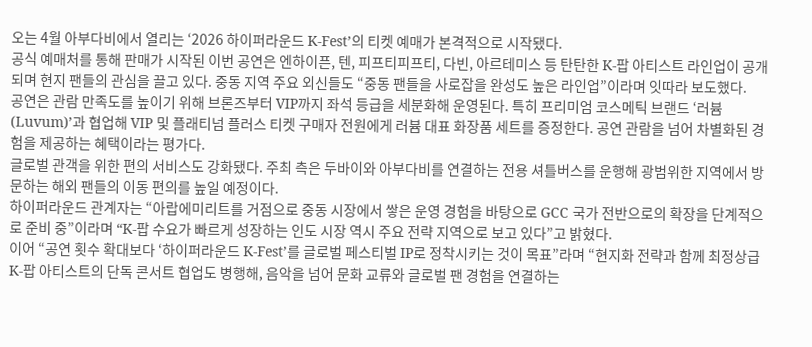오는 4월 아부다비에서 열리는 ‘2026 하이퍼라운드 K-Fest’의 티켓 예매가 본격적으로 시작됐다.
공식 예매처를 통해 판매가 시작된 이번 공연은 엔하이픈, 텐, 피프티피프티, 다빈, 아르테미스 등 탄탄한 K-팝 아티스트 라인업이 공개되며 현지 팬들의 관심을 끌고 있다. 중동 지역 주요 외신들도 “중동 팬들을 사로잡을 완성도 높은 라인업”이라며 잇따라 보도했다.
공연은 관람 만족도를 높이기 위해 브론즈부터 VIP까지 좌석 등급을 세분화해 운영된다. 특히 프리미엄 코스메틱 브랜드 ‘러븀(Luvum)’과 협업해 VIP 및 플래티넘 플러스 티켓 구매자 전원에게 러븀 대표 화장품 세트를 증정한다. 공연 관람을 넘어 차별화된 경험을 제공하는 혜택이라는 평가다.
글로벌 관객을 위한 편의 서비스도 강화됐다. 주최 측은 두바이와 아부다비를 연결하는 전용 셔틀버스를 운행해 광범위한 지역에서 방문하는 해외 팬들의 이동 편의를 높일 예정이다.
하이퍼라운드 관계자는 “아랍에미리트를 거점으로 중동 시장에서 쌓은 운영 경험을 바탕으로 GCC 국가 전반으로의 확장을 단계적으로 준비 중”이라며 “K-팝 수요가 빠르게 성장하는 인도 시장 역시 주요 전략 지역으로 보고 있다”고 밝혔다.
이어 “공연 횟수 확대보다 ‘하이퍼라운드 K-Fest’를 글로벌 페스티벌 IP로 정착시키는 것이 목표”라며 “현지화 전략과 함께 최정상급 K-팝 아티스트의 단독 콘서트 협업도 병행해, 음악을 넘어 문화 교류와 글로벌 팬 경험을 연결하는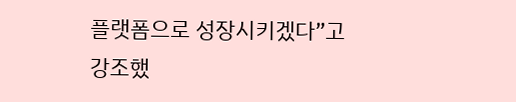플랫폼으로 성장시키겠다”고 강조했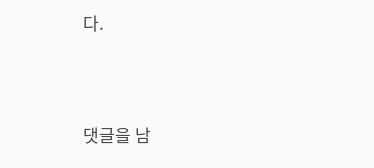다.




댓글을 남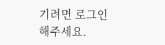기려면 로그인 해주세요.